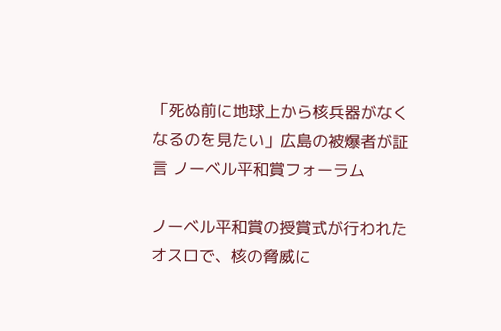「死ぬ前に地球上から核兵器がなくなるのを見たい」広島の被爆者が証言 ノーベル平和賞フォーラム

ノーベル平和賞の授賞式が行われたオスロで、核の脅威に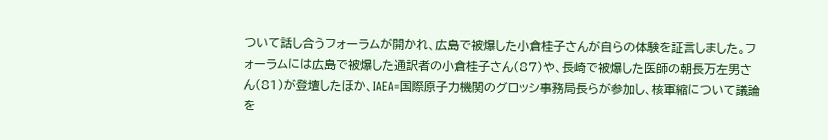ついて話し合うフォーラムが開かれ、広島で被爆した小倉桂子さんが自らの体験を証言しました。フォーラムには広島で被爆した通訳者の小倉桂子さん(87)や、長崎で被爆した医師の朝長万左男さん(81)が登壇したほか、IAEA=国際原子力機関のグロッシ事務局長らが参加し、核軍縮について議論を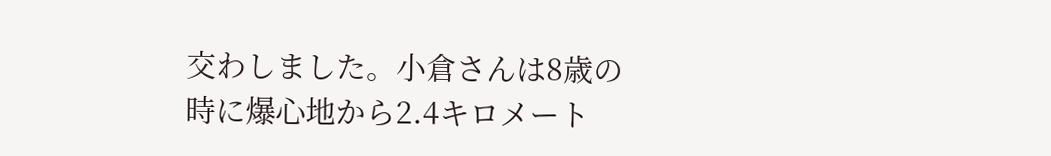交わしました。小倉さんは8歳の時に爆心地から2.4キロメート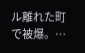ル離れた町で被爆。…